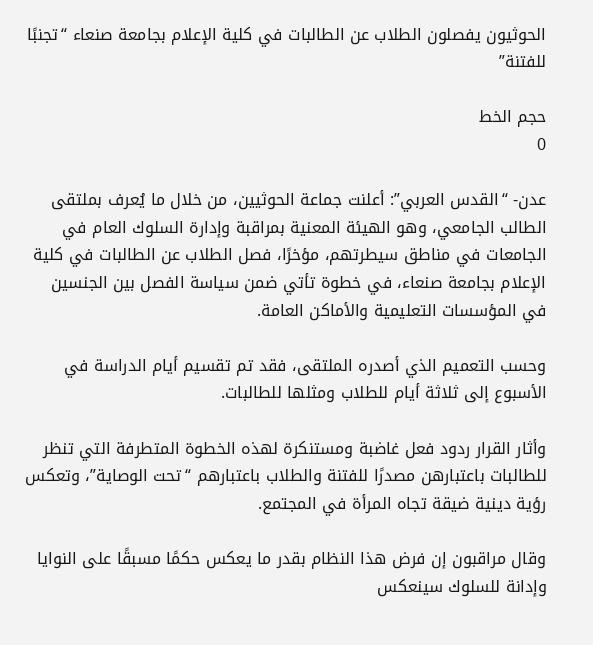الحوثيون يفصلون الطلاب عن الطالبات في كلية الإعلام بجامعة صنعاء “تجنبًا للفتنة”

حجم الخط
0

عدن- “القدس العربي”: أعلنت جماعة الحوثيين، من خلال ما يُعرف بملتقى الطالب الجامعي، وهو الهيئة المعنية بمراقبة وإدارة السلوك العام في الجامعات في مناطق سيطرتهم، مؤخرًا، فصل الطلاب عن الطالبات في كلية الإعلام بجامعة صنعاء، في خطوة تأتي ضمن سياسة الفصل بين الجنسين في المؤسسات التعليمية والأماكن العامة.

وحسب التعميم الذي أصدره الملتقى، فقد تم تقسيم أيام الدراسة في الأسبوع إلى ثلاثة أيام للطلاب ومثلها للطالبات.

وأثار القرار ردود فعل غاضبة ومستنكرة لهذه الخطوة المتطرفة التي تنظر للطالبات باعتبارهن مصدرًا للفتنة والطلاب باعتبارهم “تحت الوصاية”، وتعكس رؤية دينية ضيقة تجاه المرأة في المجتمع.

وقال مراقبون إن فرض هذا النظام بقدر ما يعكس حكمًا مسبقًا على النوايا وإدانة للسلوك سينعكس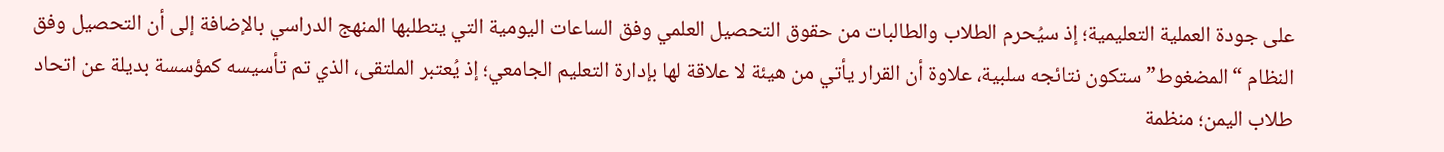على جودة العملية التعليمية؛ إذ سيُحرم الطلاب والطالبات من حقوق التحصيل العلمي وفق الساعات اليومية التي يتطلبها المنهج الدراسي بالإضافة إلى أن التحصيل وفق النظام “المضغوط” ستكون نتائجه سلبية، علاوة أن القرار يأتي من هيئة لا علاقة لها بإدارة التعليم الجامعي؛ إذ يُعتبر الملتقى، الذي تم تأسيسه كمؤسسة بديلة عن اتحاد طلاب اليمن؛ منظمة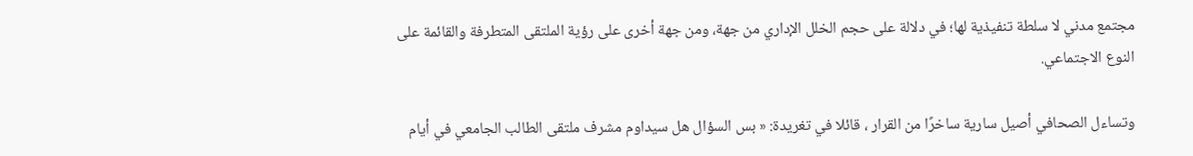مجتمع مدني لا سلطة تنفيذية لها؛ في دلالة على حجم الخلل الإداري من جهة، ومن جهة أخرى على رؤية الملتقى المتطرفة والقائمة على النوع الاجتماعي.

وتساءل الصحافي أصيل سارية ساخرًا من القرار ، قائلا في تغريدة: « بس السؤال هل سيداوم مشرف ملتقى الطالب الجامعي في أيام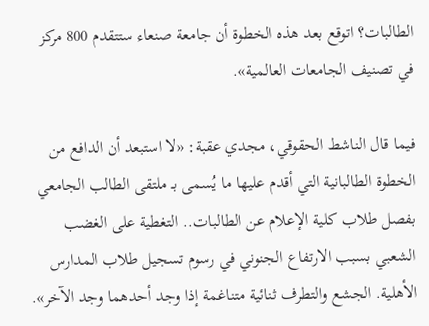الطالبات؟ اتوقع بعد هذه الخطوة أن جامعة صنعاء ستتقدم 800 مركز في تصنيف الجامعات العالمية».

فيما قال الناشط الحقوقي، مجدي عقبة: «لا استبعد أن الدافع من الخطوة الطالبانية التي أقدم عليها ما يُسمى بـ ملتقى الطالب الجامعي بفصل طلاب كلية الإعلام عن الطالبات.. التغطية على الغضب الشعبي بسبب الارتفاع الجنوني في رسوم تسجيل طلاب المدارس الأهلية. الجشع والتطرف ثنائية متناغمة إذا وجد أحدهما وجد الآخر».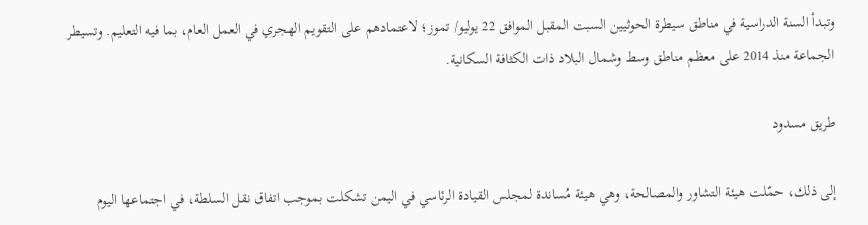وتبدأ السنة الدراسية في مناطق سيطرة الحوثيين السبت المقبل الموافق 22 يوليو/ تموز؛ لاعتمادهم على التقويم الهجري في العمل العام، بما فيه التعليم. وتسيطر الجماعة منذ 2014 على معظم مناطق وسط وشمال البلاد ذات الكثافة السكانية.

طريق مسدود

إلى ذلك، حمّلت هيئة التشاور والمصالحة، وهي هيئة مُساندة لمجلس القيادة الرئاسي في اليمن تشكلت بموجب اتفاق نقل السلطة، في اجتماعها اليوم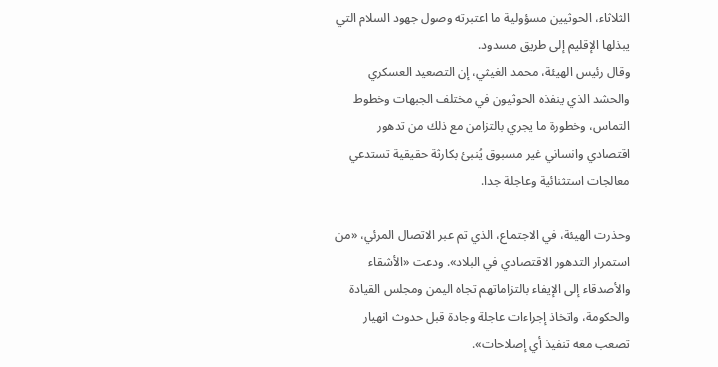الثلاثاء، الحوثيين مسؤولية ما اعتبرته وصول جهود السلام التي يبذلها الإقليم إلى طريق مسدود.
وقال رئيس الهيئة، محمد الغيثي، إن التصعيد العسكري والحشد الذي ينفذه الحوثيون في مختلف الجبهات وخطوط التماس، وخطورة ما يجري بالتزامن مع ذلك من تدهور اقتصادي وانساني غير مسبوق يُنبئ بكارثة حقيقية تستدعي معالجات استثنائية وعاجلة جدا.

وحذرت الهيئة، في الاجتماع، الذي تم عبر الاتصال المرئي، «من استمرار التدهور الاقتصادي في البلاد». ودعت «الأشقاء والأصدقاء إلى الإيفاء بالتزاماتهم تجاه اليمن ومجلس القيادة والحكومة، واتخاذ إجراءات عاجلة وجادة قبل حدوث انهيار تصعب معه تنفيذ أي إصلاحات».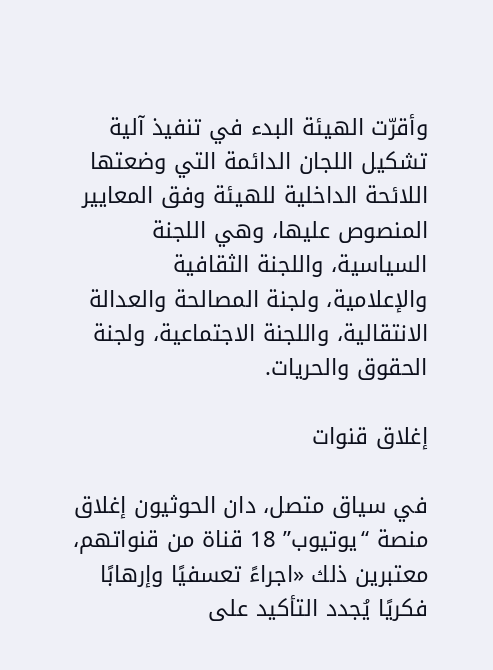وأقرّت الهيئة البدء في تنفيذ آلية تشكيل اللجان الدائمة التي وضعتها اللائحة الداخلية للهيئة وفق المعايير المنصوص عليها، وهي اللجنة السياسية، واللجنة الثقافية والإعلامية، ولجنة المصالحة والعدالة الانتقالية، واللجنة الاجتماعية، ولجنة الحقوق والحريات.

إغلاق قنوات

في سياق متصل، دان الحوثيون إغلاق منصة “يوتيوب” 18 قناة من قنواتهم، معتبرين ذلك «اجراءً تعسفيًا وإرهابًا فكريًا يُجدد التأكيد على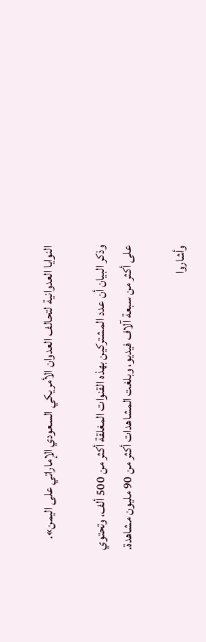النوايا العدوانية لتحالف العدوان الأمريكي السعودي الإماراتي على اليمن».

وذكر البيان أن عدد المشتركين بهذه القنوات المغلقة أكثر من 500 ألف، وتحتوي على أكثر من سبعة آلاف فيديو، وبلغت المشاهدات أكثر من 90 مليون مشاهدة.

وأشاروا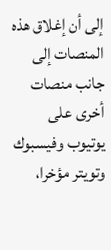إلى أن إغلاق هذه المنصات إلى جانب منصات أخرى على يوتيوب وفيسبوك وتويتر مؤخرا،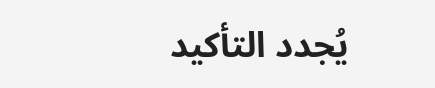يُجدد التأكيد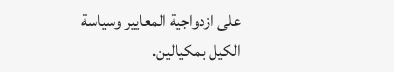على ازدواجية المعايير وسياسة الكيل بمكيالين.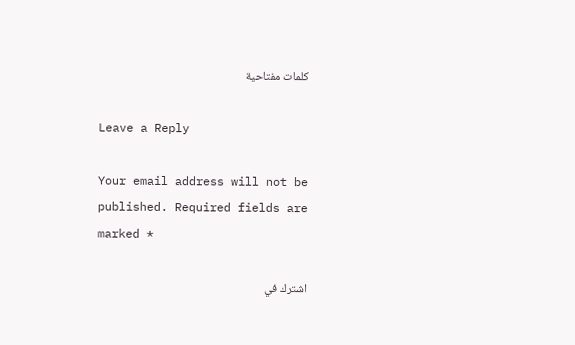كلمات مفتاحية

Leave a Reply

Your email address will not be published. Required fields are marked *

اشترك في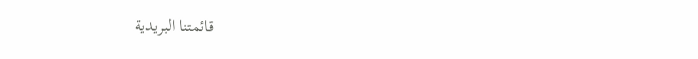قائمتنا البريدية